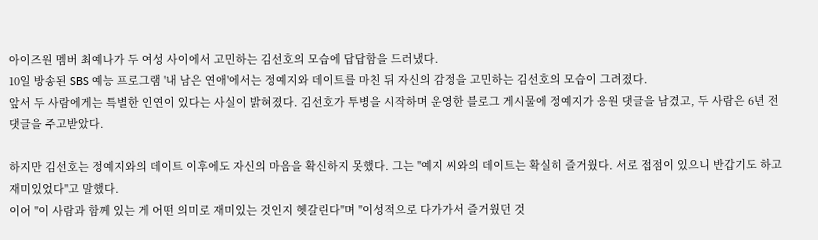아이즈원 멤버 최예나가 두 여성 사이에서 고민하는 김선호의 모습에 답답함을 드러냈다.
10일 방송된 SBS 예능 프로그램 '내 남은 연애'에서는 정예지와 데이트를 마친 뒤 자신의 감정을 고민하는 김선호의 모습이 그려졌다.
앞서 두 사람에게는 특별한 인연이 있다는 사실이 밝혀졌다. 김선호가 투병을 시작하며 운영한 블로그 게시물에 정예지가 응원 댓글을 남겼고, 두 사람은 6년 전 댓글을 주고받았다.

하지만 김선호는 정예지와의 데이트 이후에도 자신의 마음을 확신하지 못했다. 그는 "예지 씨와의 데이트는 확실히 즐거웠다. 서로 접점이 있으니 반갑기도 하고 재미있었다"고 말했다.
이어 "이 사람과 함께 있는 게 어떤 의미로 재미있는 것인지 헷갈린다"며 "이성적으로 다가가서 즐거웠던 것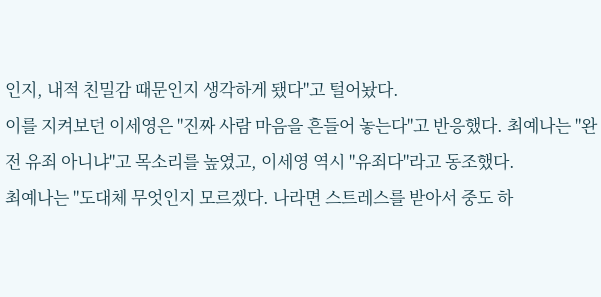인지, 내적 친밀감 때문인지 생각하게 됐다"고 털어놨다.
이를 지켜보던 이세영은 "진짜 사람 마음을 흔들어 놓는다"고 반응했다. 최예나는 "완전 유죄 아니냐"고 목소리를 높였고, 이세영 역시 "유죄다"라고 동조했다.
최예나는 "도대체 무엇인지 모르겠다. 나라면 스트레스를 받아서 중도 하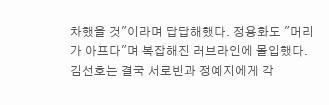차했을 것"이라며 답답해했다. 정용화도 "머리가 아프다"며 복잡해진 러브라인에 몰입했다.
김선호는 결국 서로빈과 정예지에게 각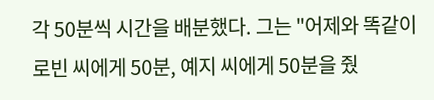각 50분씩 시간을 배분했다. 그는 "어제와 똑같이 로빈 씨에게 50분, 예지 씨에게 50분을 줬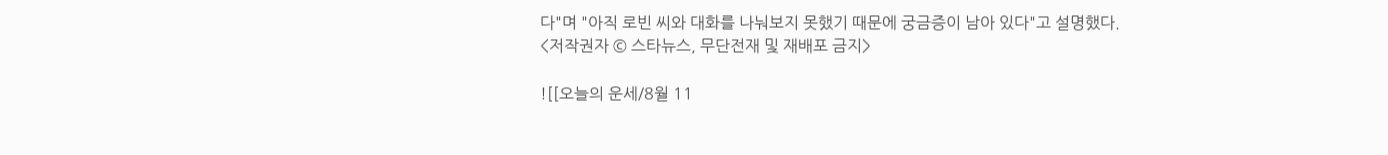다"며 "아직 로빈 씨와 대화를 나눠보지 못했기 때문에 궁금증이 남아 있다"고 설명했다.
<저작권자 © 스타뉴스, 무단전재 및 재배포 금지>

![[오늘의 운세/8월 11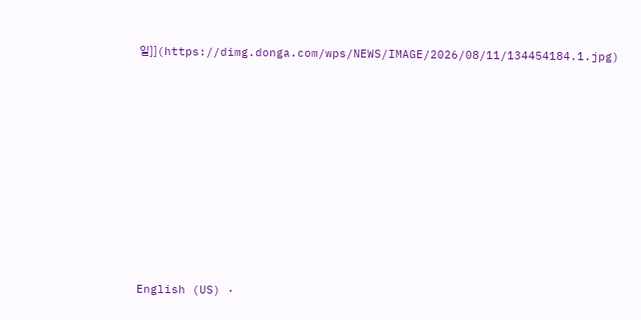일]](https://dimg.donga.com/wps/NEWS/IMAGE/2026/08/11/134454184.1.jpg)
















English (US) ·